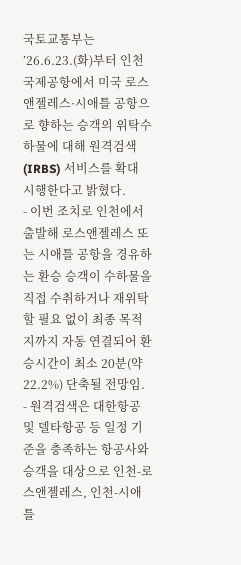국토교통부는 ’26.6.23.(화)부터 인천국제공항에서 미국 로스앤젤레스·시애틀 공항으로 향하는 승객의 위탁수하물에 대해 원격검색(IRBS) 서비스를 확대 시행한다고 밝혔다.
- 이번 조치로 인천에서 출발해 로스앤젤레스 또는 시애틀 공항을 경유하는 환승 승객이 수하물을 직접 수취하거나 재위탁할 필요 없이 최종 목적지까지 자동 연결되어 환승시간이 최소 20분(약 22.2%) 단축될 전망임.
- 원격검색은 대한항공 및 델타항공 등 일정 기준을 충족하는 항공사와 승객을 대상으로 인천-로스앤젤레스, 인천-시애틀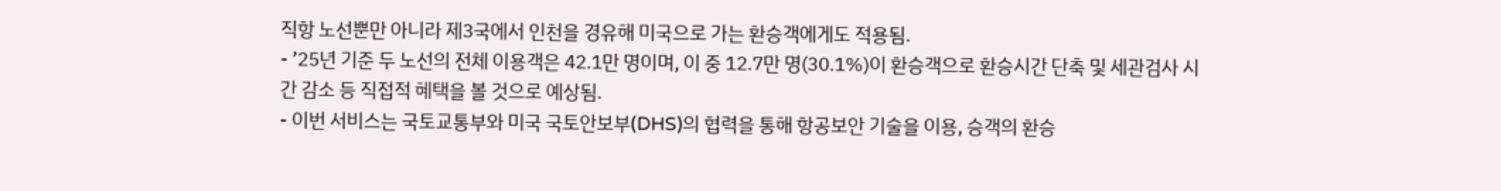직항 노선뿐만 아니라 제3국에서 인천을 경유해 미국으로 가는 환승객에게도 적용됨.
- ’25년 기준 두 노선의 전체 이용객은 42.1만 명이며, 이 중 12.7만 명(30.1%)이 환승객으로 환승시간 단축 및 세관검사 시간 감소 등 직접적 혜택을 볼 것으로 예상됨.
- 이번 서비스는 국토교통부와 미국 국토안보부(DHS)의 협력을 통해 항공보안 기술을 이용, 승객의 환승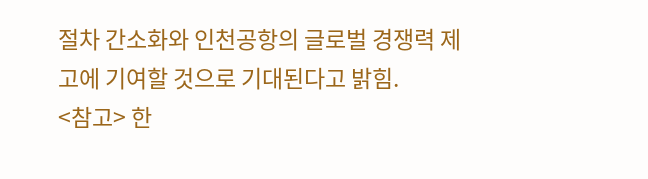절차 간소화와 인천공항의 글로벌 경쟁력 제고에 기여할 것으로 기대된다고 밝힘.
<참고> 한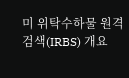미 위탁수하물 원격검색(IRBS) 개요